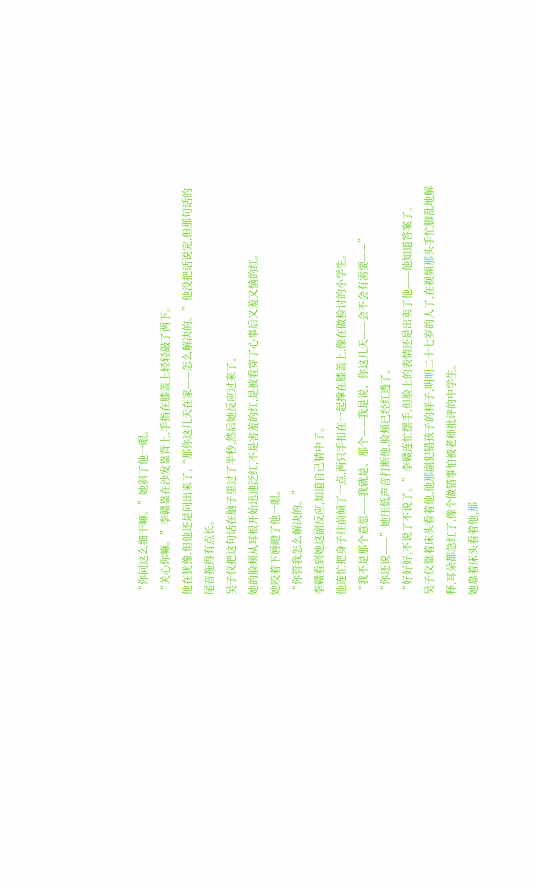“你问这么细干嘛。”她斜了他一眼。
“关心你嘛。”李赣靠在沙发靠背上,手指在膝盖上轻轻敲了两下。
他在犹豫,但他还是问出来了,“那你这几天在家——怎么解决的。”他没把话说完,但那句话的尾音拖得有点长。
吴子仪把这句话在脑子里过了半秒,然后她反应过来了。
她的脸颊从耳根开始迅速泛红,不是害羞的红,是被看穿了心事后又羞又恼的红。
她咬着下唇瞪了他一眼。
“你管我怎么解决的。”
李赣看到她这副反应,知道自己猜中了。
他连忙把身子往前倾了一点,两只手扣在一起撑在膝盖上,像在做检讨的小学生。
“我不是那个意思——我就是、那个——我是说、你这几天——会不会有需要——”
“你还说——”她压低声音打断他,脸颊已经红透了。
“好好好,不说了不说了。”李赣连忙摆手,但脸上的表情还是出卖了他——他知道答案了。
吴子仪靠着床头看着他,他那副犯错孩子的样子,明明二十七岁的人了,在视频那头手忙脚乱地解释,耳朵都急红了,像个做错事怕被老师批评的中学生。
她靠着床头看着他,那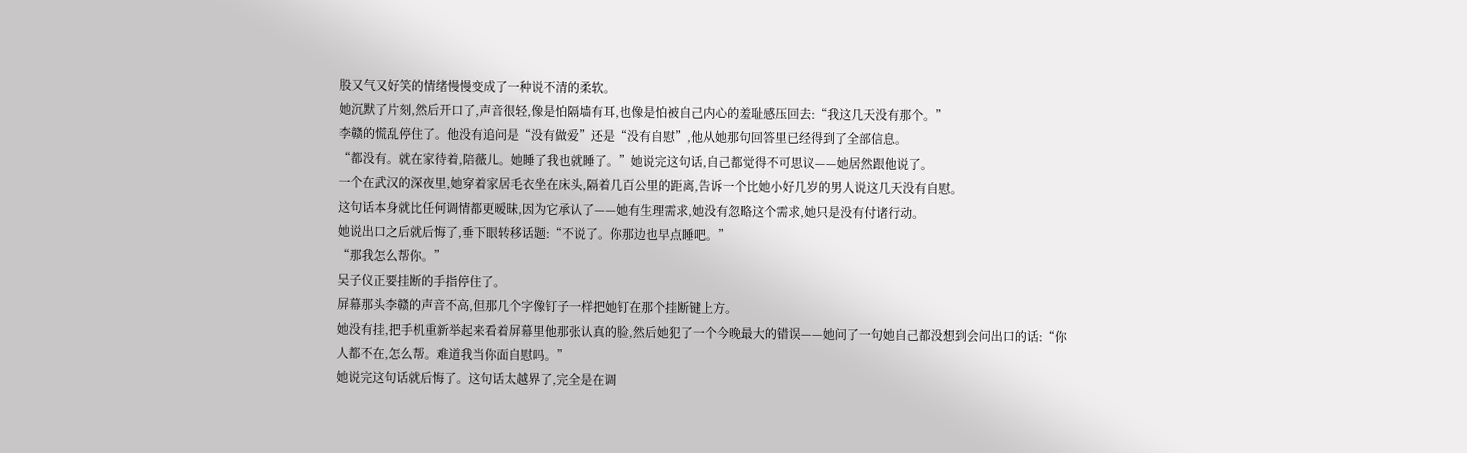股又气又好笑的情绪慢慢变成了一种说不清的柔软。
她沉默了片刻,然后开口了,声音很轻,像是怕隔墙有耳,也像是怕被自己内心的羞耻感压回去:“我这几天没有那个。”
李赣的慌乱停住了。他没有追问是“没有做爱”还是“没有自慰”,他从她那句回答里已经得到了全部信息。
“都没有。就在家待着,陪薇儿。她睡了我也就睡了。”她说完这句话,自己都觉得不可思议——她居然跟他说了。
一个在武汉的深夜里,她穿着家居毛衣坐在床头,隔着几百公里的距离,告诉一个比她小好几岁的男人说这几天没有自慰。
这句话本身就比任何调情都更暧昧,因为它承认了——她有生理需求,她没有忽略这个需求,她只是没有付诸行动。
她说出口之后就后悔了,垂下眼转移话题:“不说了。你那边也早点睡吧。”
“那我怎么帮你。”
吴子仪正要挂断的手指停住了。
屏幕那头李赣的声音不高,但那几个字像钉子一样把她钉在那个挂断键上方。
她没有挂,把手机重新举起来看着屏幕里他那张认真的脸,然后她犯了一个今晚最大的错误——她问了一句她自己都没想到会问出口的话:“你人都不在,怎么帮。难道我当你面自慰吗。”
她说完这句话就后悔了。这句话太越界了,完全是在调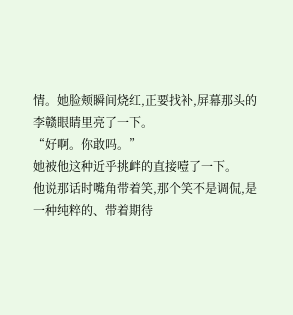情。她脸颊瞬间烧红,正要找补,屏幕那头的李赣眼睛里亮了一下。
“好啊。你敢吗。”
她被他这种近乎挑衅的直接噎了一下。
他说那话时嘴角带着笑,那个笑不是调侃,是一种纯粹的、带着期待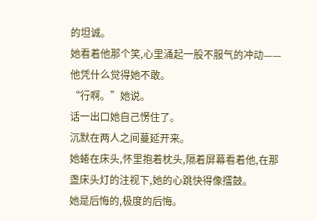的坦诚。
她看着他那个笑,心里涌起一股不服气的冲动——他凭什么觉得她不敢。
“行啊。”她说。
话一出口她自己愣住了。
沉默在两人之间蔓延开来。
她蜷在床头,怀里抱着枕头,隔着屏幕看着他,在那盏床头灯的注视下,她的心跳快得像擂鼓。
她是后悔的,极度的后悔。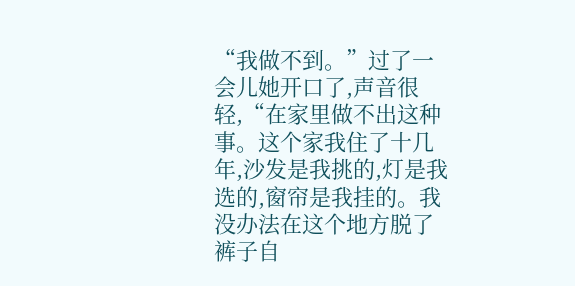“我做不到。”过了一会儿她开口了,声音很轻,“在家里做不出这种事。这个家我住了十几年,沙发是我挑的,灯是我选的,窗帘是我挂的。我没办法在这个地方脱了裤子自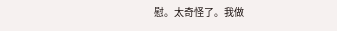慰。太奇怪了。我做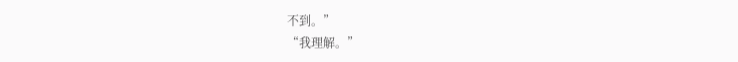不到。”
“我理解。”